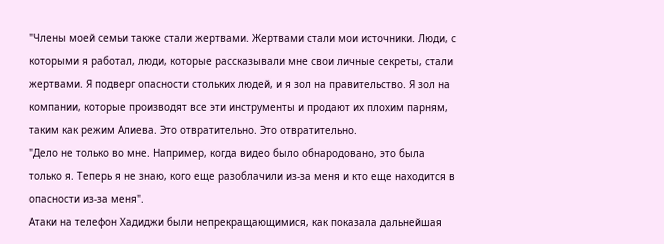"Члены моей семьи также стали жертвами. Жертвами стали мои источники. Люди, с которыми я работал, люди, которые рассказывали мне свои личные секреты, стали жертвами. Я подверг опасности стольких людей, и я зол на правительство. Я зол на компании, которые производят все эти инструменты и продают их плохим парням, таким как режим Алиева. Это отвратительно. Это отвратительно.
"Дело не только во мне. Например, когда видео было обнародовано, это была только я. Теперь я не знаю, кого еще разоблачили из-за меня и кто еще находится в опасности из-за меня".
Атаки на телефон Хадиджи были непрекращающимися, как показала дальнейшая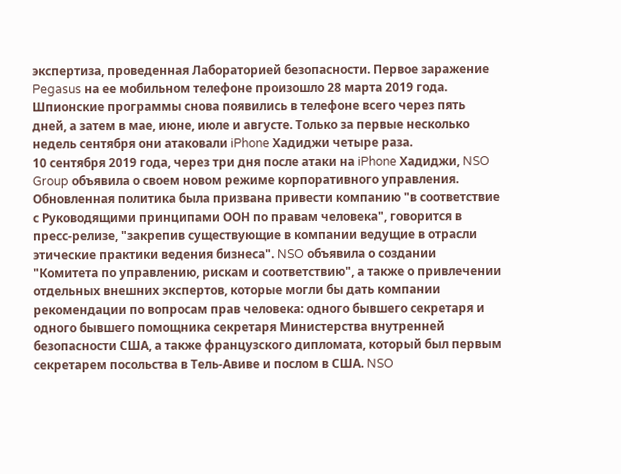экспертиза, проведенная Лабораторией безопасности. Первое заражение Pegasus на ее мобильном телефоне произошло 28 марта 2019 года. Шпионские программы снова появились в телефоне всего через пять дней, а затем в мае, июне, июле и августе. Только за первые несколько недель сентября они атаковали iPhone Хадиджи четыре раза.
10 сентября 2019 года, через три дня после атаки на iPhone Хадиджи, NSO Group объявила о своем новом режиме корпоративного управления. Обновленная политика была призвана привести компанию "в соответствие с Руководящими принципами ООН по правам человека", говорится в пресс-релизе, "закрепив существующие в компании ведущие в отрасли этические практики ведения бизнеса". NSO объявила о создании "Комитета по управлению, рискам и соответствию", а также о привлечении отдельных внешних экспертов, которые могли бы дать компании рекомендации по вопросам прав человека: одного бывшего секретаря и одного бывшего помощника секретаря Министерства внутренней безопасности США, а также французского дипломата, который был первым секретарем посольства в Тель-Авиве и послом в США. NSO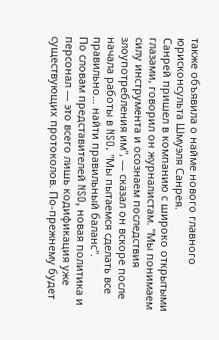также объявила о найме нового главного юрисконсульта Шмуэля Санрея.
Санрей пришел в компанию с широко открытыми глазами, говорил он журналистам. "Мы понимаем силу инструмента и осознаем последствия злоупотребления им", — сказал он вскоре после начала работы в NSO. "Мы пытаемся сделать все правильно… найти правильный баланс".
По словам представителей NSO, новая политика и персонал — это всего лишь кодификация уже существующих протоколов. По-прежнему будет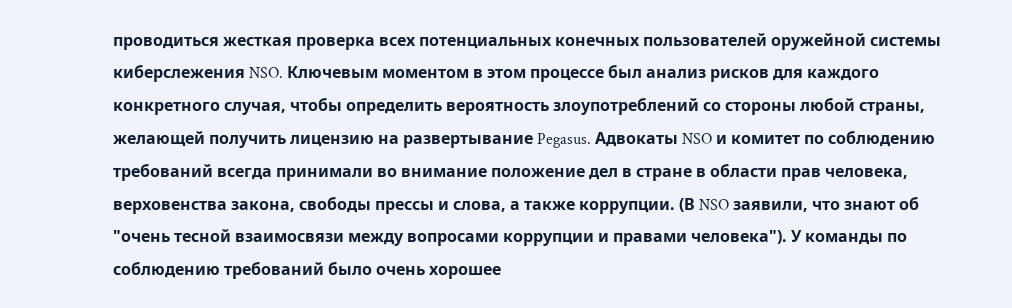проводиться жесткая проверка всех потенциальных конечных пользователей оружейной системы киберслежения NSO. Ключевым моментом в этом процессе был анализ рисков для каждого конкретного случая, чтобы определить вероятность злоупотреблений со стороны любой страны, желающей получить лицензию на развертывание Pegasus. Адвокаты NSO и комитет по соблюдению требований всегда принимали во внимание положение дел в стране в области прав человека, верховенства закона, свободы прессы и слова, а также коррупции. (В NSO заявили, что знают об "очень тесной взаимосвязи между вопросами коррупции и правами человека"). У команды по соблюдению требований было очень хорошее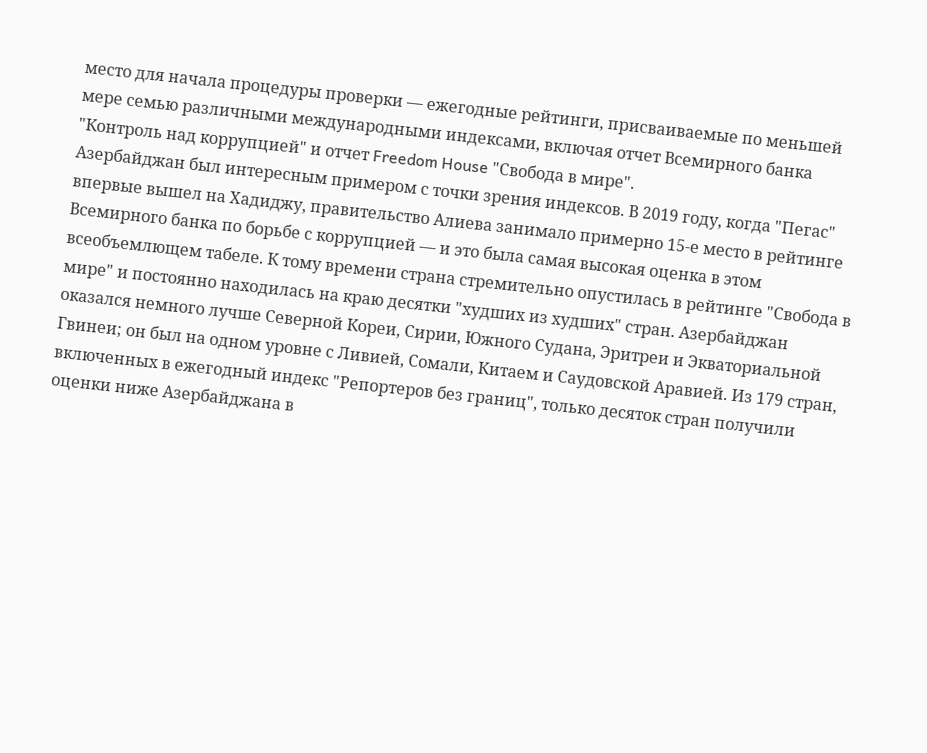место для начала процедуры проверки — ежегодные рейтинги, присваиваемые по меньшей мере семью различными международными индексами, включая отчет Всемирного банка "Контроль над коррупцией" и отчет Freedom House "Свобода в мире".
Азербайджан был интересным примером с точки зрения индексов. В 2019 году, когда "Пегас" впервые вышел на Хадиджу, правительство Алиева занимало примерно 15-е место в рейтинге Всемирного банка по борьбе с коррупцией — и это была самая высокая оценка в этом всеобъемлющем табеле. К тому времени страна стремительно опустилась в рейтинге "Свобода в мире" и постоянно находилась на краю десятки "худших из худших" стран. Азербайджан оказался немного лучше Северной Кореи, Сирии, Южного Судана, Эритреи и Экваториальной Гвинеи; он был на одном уровне с Ливией, Сомали, Китаем и Саудовской Аравией. Из 179 стран, включенных в ежегодный индекс "Репортеров без границ", только десяток стран получили оценки ниже Азербайджана в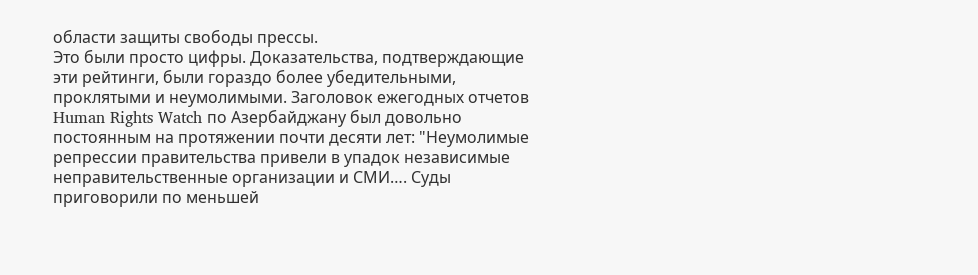области защиты свободы прессы.
Это были просто цифры. Доказательства, подтверждающие эти рейтинги, были гораздо более убедительными, проклятыми и неумолимыми. Заголовок ежегодных отчетов Human Rights Watch по Азербайджану был довольно постоянным на протяжении почти десяти лет: "Неумолимые репрессии правительства привели в упадок независимые неправительственные организации и СМИ…. Суды приговорили по меньшей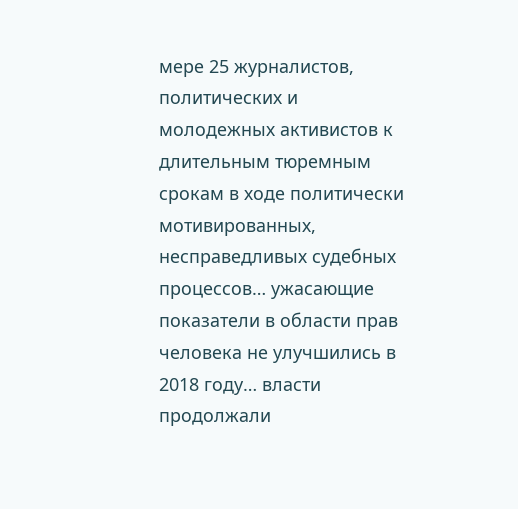мере 25 журналистов, политических и молодежных активистов к длительным тюремным срокам в ходе политически мотивированных, несправедливых судебных процессов… ужасающие показатели в области прав человека не улучшились в 2018 году… власти продолжали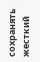сохранять жесткий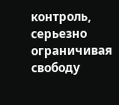контроль, серьезно ограничивая свободу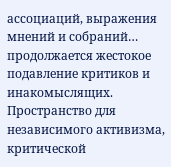ассоциаций, выражения мнений и собраний… продолжается жестокое подавление критиков и инакомыслящих. Пространство для независимого активизма, критической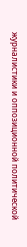журналистики и оппозиционной политической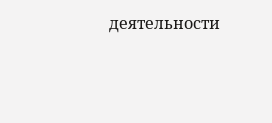деятельности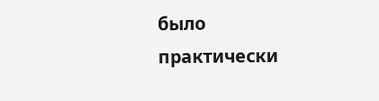было практически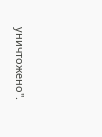уничтожено".